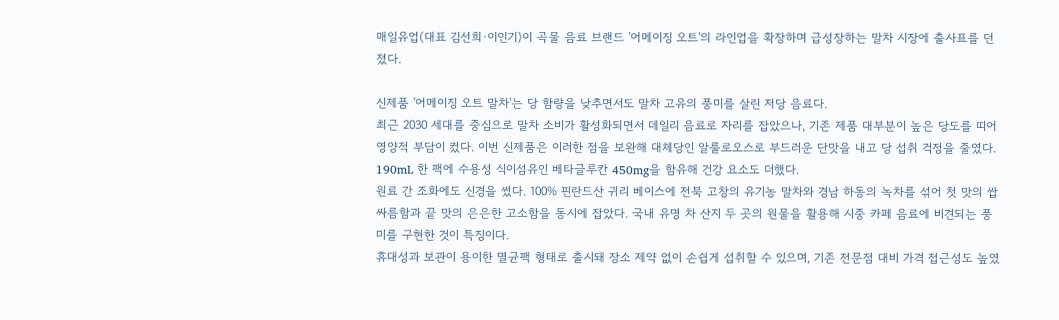매일유업(대표 김선희·이인기)이 곡물 음료 브랜드 '어메이징 오트'의 라인업을 확장하며 급성장하는 말차 시장에 출사표를 던졌다.

신제품 '어메이징 오트 말차'는 당 함량을 낮추면서도 말차 고유의 풍미를 살린 저당 음료다.
최근 2030 세대를 중심으로 말차 소비가 활성화되면서 데일리 음료로 자리를 잡았으나, 기존 제품 대부분이 높은 당도를 띠어 영양적 부담이 컸다. 이번 신제품은 이러한 점을 보완해 대체당인 알룰로오스로 부드러운 단맛을 내고 당 섭취 걱정을 줄였다. 190mL 한 팩에 수용성 식이섬유인 베타글루칸 450mg을 함유해 건강 요소도 더했다.
원료 간 조화에도 신경을 썼다. 100% 핀란드산 귀리 베이스에 전북 고창의 유기농 말차와 경남 하동의 녹차를 섞어 첫 맛의 쌉싸름함과 끝 맛의 은은한 고소함을 동시에 잡았다. 국내 유명 차 산지 두 곳의 원물을 활용해 시중 카페 음료에 비견되는 풍미를 구현한 것이 특징이다.
휴대성과 보관이 용이한 멸균팩 형태로 출시돼 장소 제약 없이 손쉽게 섭취할 수 있으며, 기존 전문점 대비 가격 접근성도 높였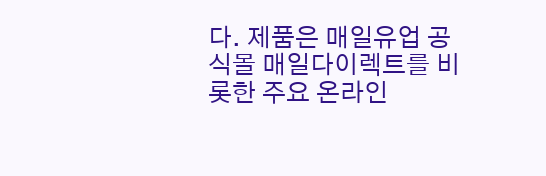다. 제품은 매일유업 공식몰 매일다이렉트를 비롯한 주요 온라인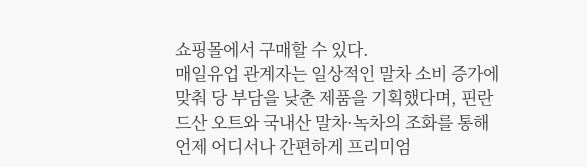쇼핑몰에서 구매할 수 있다.
매일유업 관계자는 일상적인 말차 소비 증가에 맞춰 당 부담을 낮춘 제품을 기획했다며, 핀란드산 오트와 국내산 말차·녹차의 조화를 통해 언제 어디서나 간편하게 프리미엄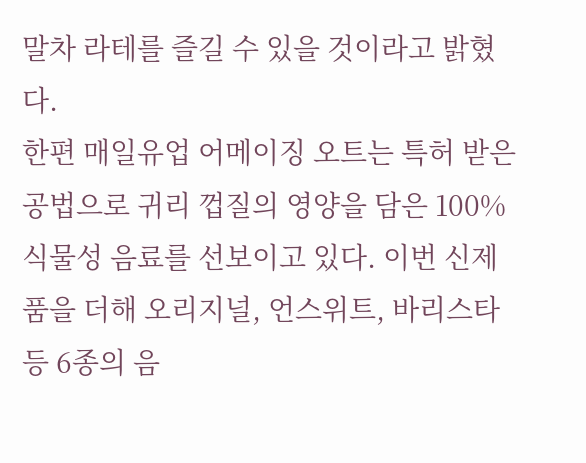말차 라테를 즐길 수 있을 것이라고 밝혔다.
한편 매일유업 어메이징 오트는 특허 받은 공법으로 귀리 껍질의 영양을 담은 100% 식물성 음료를 선보이고 있다. 이번 신제품을 더해 오리지널, 언스위트, 바리스타 등 6종의 음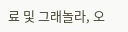료 및 그래놀라, 오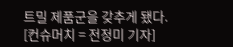트밀 제품군을 갖추게 됐다.
[컨슈머치 = 전정미 기자]